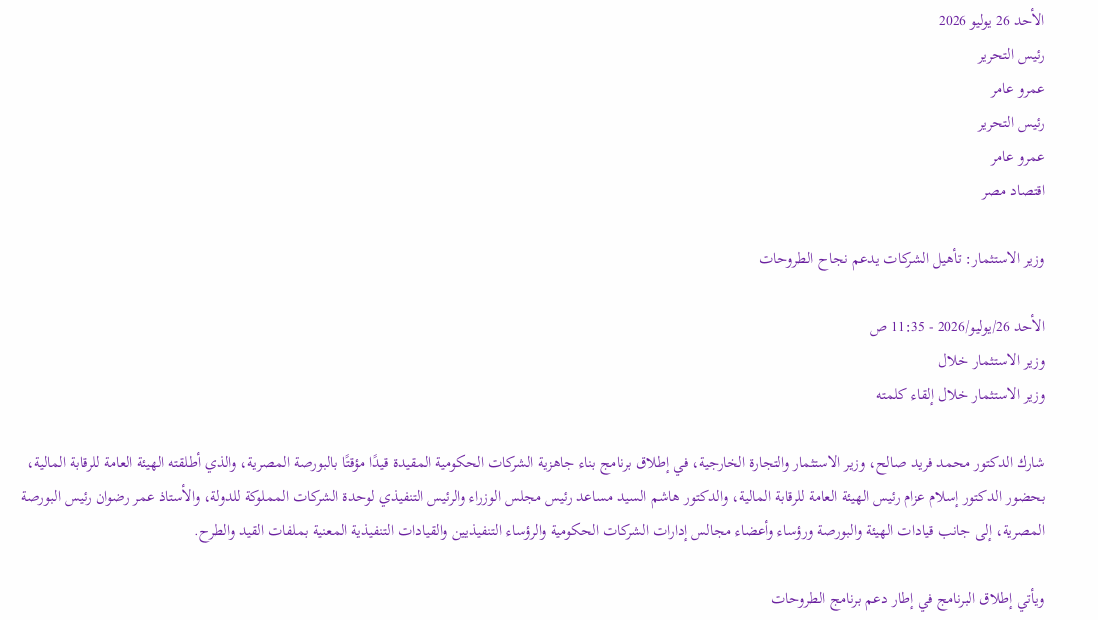الأحد 26 يوليو 2026
رئيس التحرير
عمرو عامر
رئيس التحرير
عمرو عامر
اقتصاد مصر

وزير الاستثمار: تأهيل الشركات يدعم نجاح الطروحات

الأحد 26/يوليو/2026 - 11:35 ص
وزير الاستثمار خلال
وزير الاستثمار خلال إلقاء كلمته

شارك الدكتور محمد فريد صالح، وزير الاستثمار والتجارة الخارجية، في إطلاق برنامج بناء جاهزية الشركات الحكومية المقيدة قيدًا مؤقتًا بالبورصة المصرية، والذي أطلقته الهيئة العامة للرقابة المالية، بحضور الدكتور إسلام عزام رئيس الهيئة العامة للرقابة المالية، والدكتور هاشم السيد مساعد رئيس مجلس الوزراء والرئيس التنفيذي لوحدة الشركات المملوكة للدولة، والأستاذ عمر رضوان رئيس البورصة المصرية، إلى جانب قيادات الهيئة والبورصة ورؤساء وأعضاء مجالس إدارات الشركات الحكومية والرؤساء التنفيذيين والقيادات التنفيذية المعنية بملفات القيد والطرح.

ويأتي إطلاق البرنامج في إطار دعم برنامج الطروحات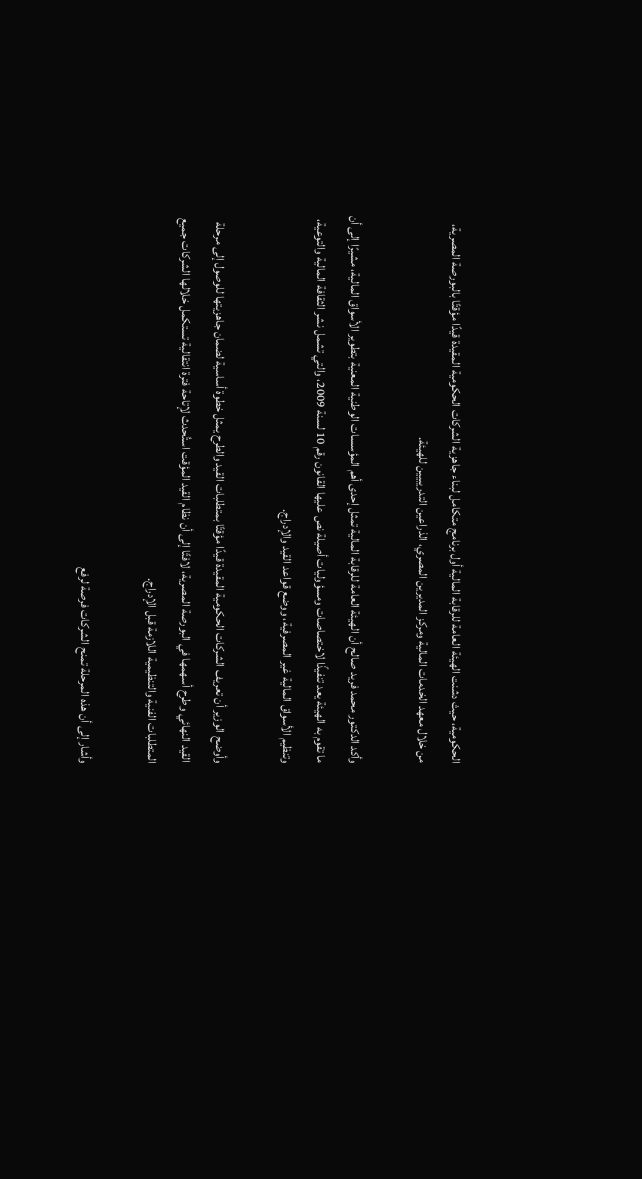الحكومية، حيث دشنت الهيئة العامة للرقابة المالية أول برنامج متكامل لبناء جاهزية الشركات الحكومية المقيدة قيدًا مؤقتًا بالبورصة المصرية، من خلال معهد الخدمات المالية ومركز المديرين المصري، الذراعين التدريبيين للهيئة.

وأكد الدكتور محمد فريد صالح أن الهيئة العامة للرقابة المالية تمثل إحدى أهم المؤسسات الوطنية المعنية بتطوير الأسواق المالية، مشيرًا إلى أن ما تقوم به الهيئة يعد تنفيذًا لاختصاصات ومسؤوليات أصيلة نص عليها القانون رقم 10 لسنة 2009، والتي تشمل نشر الثقافة المالية والتوعية، وتنظيم الأسواق المالية غير المصرفية، ووضع قواعد القيد والإدراج.

وأوضح الوزير أن تعريف الشركات الحكومية المقيدة قيدًا مؤقتًا بمتطلبات القيد والطرح يمثل خطوة أساسية لضمان جاهزيتها للوصول إلى مرحلة القيد النهائي وطرح أسهمها في البورصة المصرية، لافتًا إلى أن نظام القيد المؤقت استُحدث لإتاحة فترة انتقالية تستكمل خلالها الشركات جميع المتطلبات الفنية والتنظيمية اللازمة قبل الإدراج.

وأشار إلى أن هذه المرحلة تمنح الشركات فرصة لرفع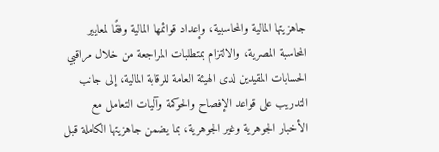جاهزيتها المالية والمحاسبية، وإعداد قوائمها المالية وفقًا لمعايير المحاسبة المصرية، والالتزام بمتطلبات المراجعة من خلال مراقبي الحسابات المقيدين لدى الهيئة العامة للرقابة المالية، إلى جانب التدريب على قواعد الإفصاح والحوكمة وآليات التعامل مع الأخبار الجوهرية وغير الجوهرية، بما يضمن جاهزيتها الكاملة قبل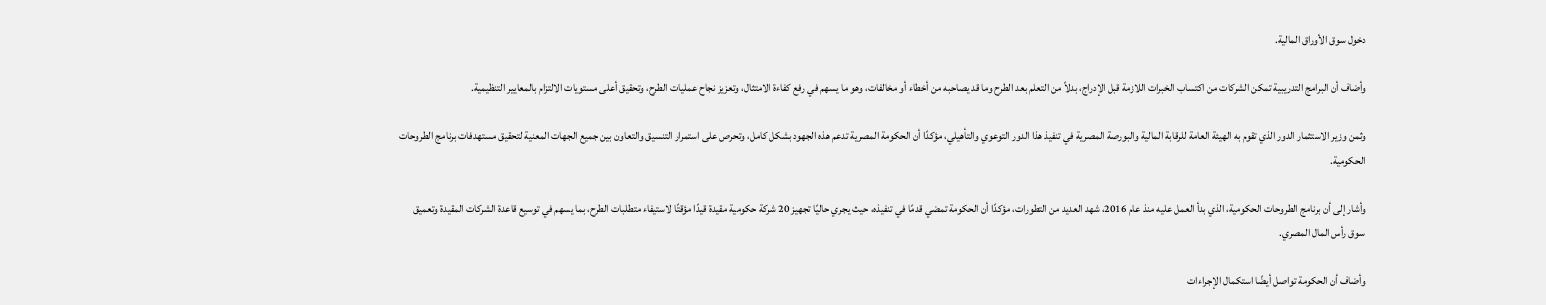دخول سوق الأوراق المالية.

وأضاف أن البرامج التدريبية تمكن الشركات من اكتساب الخبرات اللازمة قبل الإدراج، بدلاً من التعلم بعد الطرح وما قد يصاحبه من أخطاء أو مخالفات، وهو ما يسهم في رفع كفاءة الامتثال، وتعزيز نجاح عمليات الطرح، وتحقيق أعلى مستويات الالتزام بالمعايير التنظيمية.

وثمن وزير الاستثمار الدور الذي تقوم به الهيئة العامة للرقابة المالية والبورصة المصرية في تنفيذ هذا الدور التوعوي والتأهيلي، مؤكدًا أن الحكومة المصرية تدعم هذه الجهود بشكل كامل، وتحرص على استمرار التنسيق والتعاون بين جميع الجهات المعنية لتحقيق مستهدفات برنامج الطروحات الحكومية.

وأشار إلى أن برنامج الطروحات الحكومية، الذي بدأ العمل عليه منذ عام 2016، شهد العديد من التطورات، مؤكدًا أن الحكومة تمضي قدمًا في تنفيذه، حيث يجري حاليًا تجهيز 20 شركة حكومية مقيدة قيدًا مؤقتًا لاستيفاء متطلبات الطرح، بما يسهم في توسيع قاعدة الشركات المقيدة وتعميق سوق رأس المال المصري.

وأضاف أن الحكومة تواصل أيضًا استكمال الإجراءات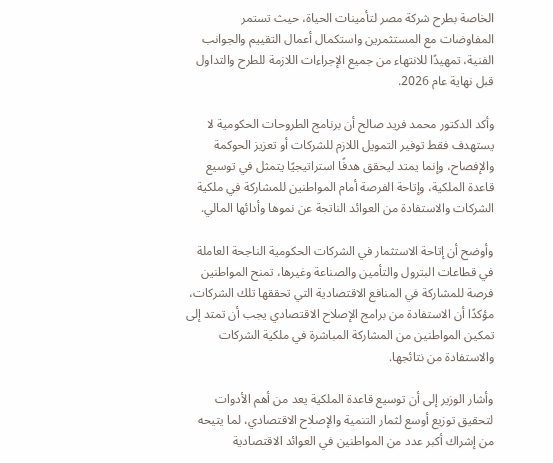الخاصة بطرح شركة مصر لتأمينات الحياة، حيث تستمر المفاوضات مع المستثمرين واستكمال أعمال التقييم والجوانب الفنية، تمهيدًا للانتهاء من جميع الإجراءات اللازمة للطرح والتداول قبل نهاية عام 2026.

وأكد الدكتور محمد فريد صالح أن برنامج الطروحات الحكومية لا يستهدف فقط توفير التمويل اللازم للشركات أو تعزيز الحوكمة والإفصاح، وإنما يمتد ليحقق هدفًا استراتيجيًا يتمثل في توسيع قاعدة الملكية، وإتاحة الفرصة أمام المواطنين للمشاركة في ملكية الشركات والاستفادة من العوائد الناتجة عن نموها وأدائها المالي.

وأوضح أن إتاحة الاستثمار في الشركات الحكومية الناجحة العاملة في قطاعات البترول والتأمين والصناعة وغيرها، تمنح المواطنين فرصة للمشاركة في المنافع الاقتصادية التي تحققها تلك الشركات، مؤكدًا أن الاستفادة من برامج الإصلاح الاقتصادي يجب أن تمتد إلى تمكين المواطنين من المشاركة المباشرة في ملكية الشركات والاستفادة من نتائجها.

وأشار الوزير إلى أن توسيع قاعدة الملكية يعد من أهم الأدوات لتحقيق توزيع أوسع لثمار التنمية والإصلاح الاقتصادي، لما يتيحه من إشراك أكبر عدد من المواطنين في العوائد الاقتصادية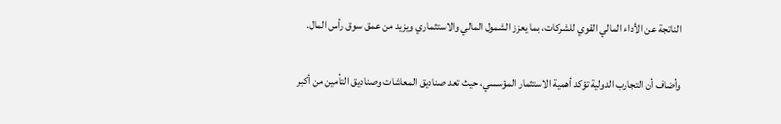الناتجة عن الأداء المالي القوي للشركات، بما يعزز الشمول المالي والاستثماري ويزيد من عمق سوق رأس المال.

وأضاف أن التجارب الدولية تؤكد أهمية الاستثمار المؤسسي، حيث تعد صناديق المعاشات وصناديق التأمين من أكبر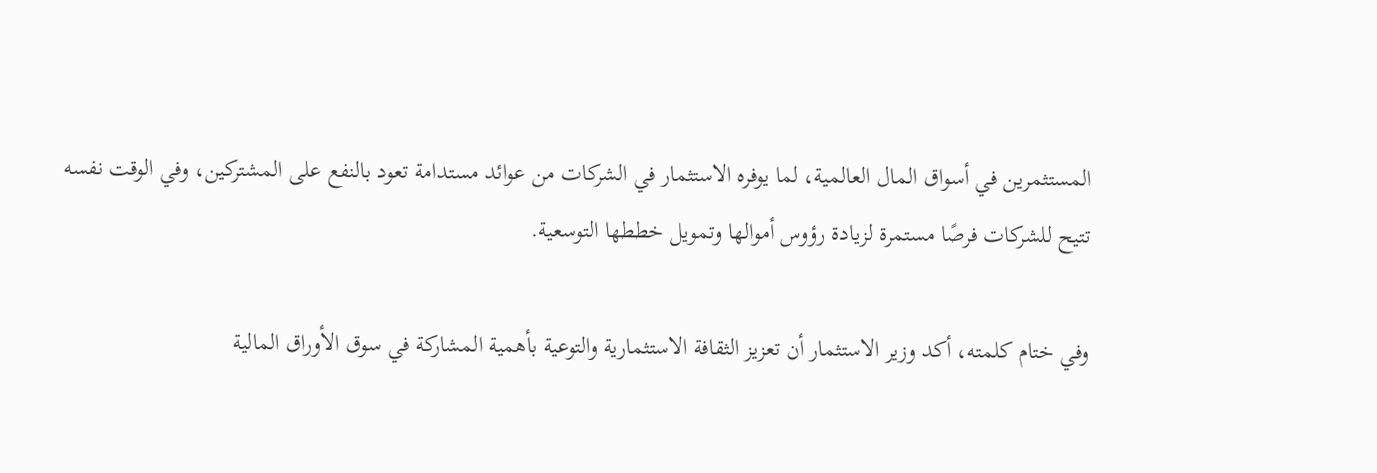المستثمرين في أسواق المال العالمية، لما يوفره الاستثمار في الشركات من عوائد مستدامة تعود بالنفع على المشتركين، وفي الوقت نفسه تتيح للشركات فرصًا مستمرة لزيادة رؤوس أموالها وتمويل خططها التوسعية.

وفي ختام كلمته، أكد وزير الاستثمار أن تعزيز الثقافة الاستثمارية والتوعية بأهمية المشاركة في سوق الأوراق المالية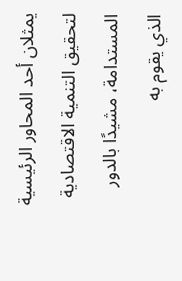يمثلان أحد المحاور الرئيسية لتحقيق التنمية الاقتصادية المستدامة، مشيدًا بالدور الذي يقوم به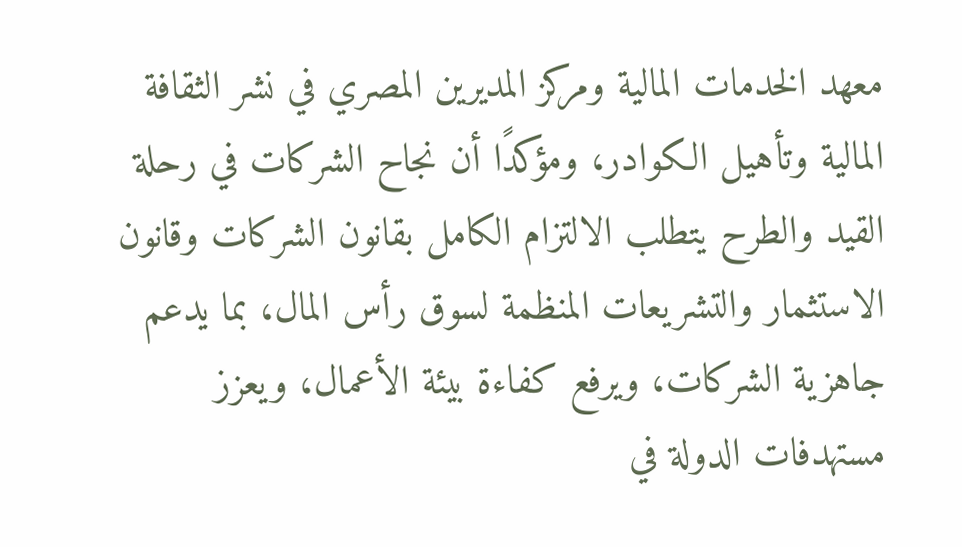معهد الخدمات المالية ومركز المديرين المصري في نشر الثقافة المالية وتأهيل الكوادر، ومؤكدًا أن نجاح الشركات في رحلة القيد والطرح يتطلب الالتزام الكامل بقانون الشركات وقانون الاستثمار والتشريعات المنظمة لسوق رأس المال، بما يدعم جاهزية الشركات، ويرفع كفاءة بيئة الأعمال، ويعزز مستهدفات الدولة في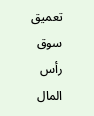تعميق سوق رأس المال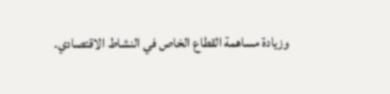وزيادة مساهمة القطاع الخاص في النشاط الاقتصادي.